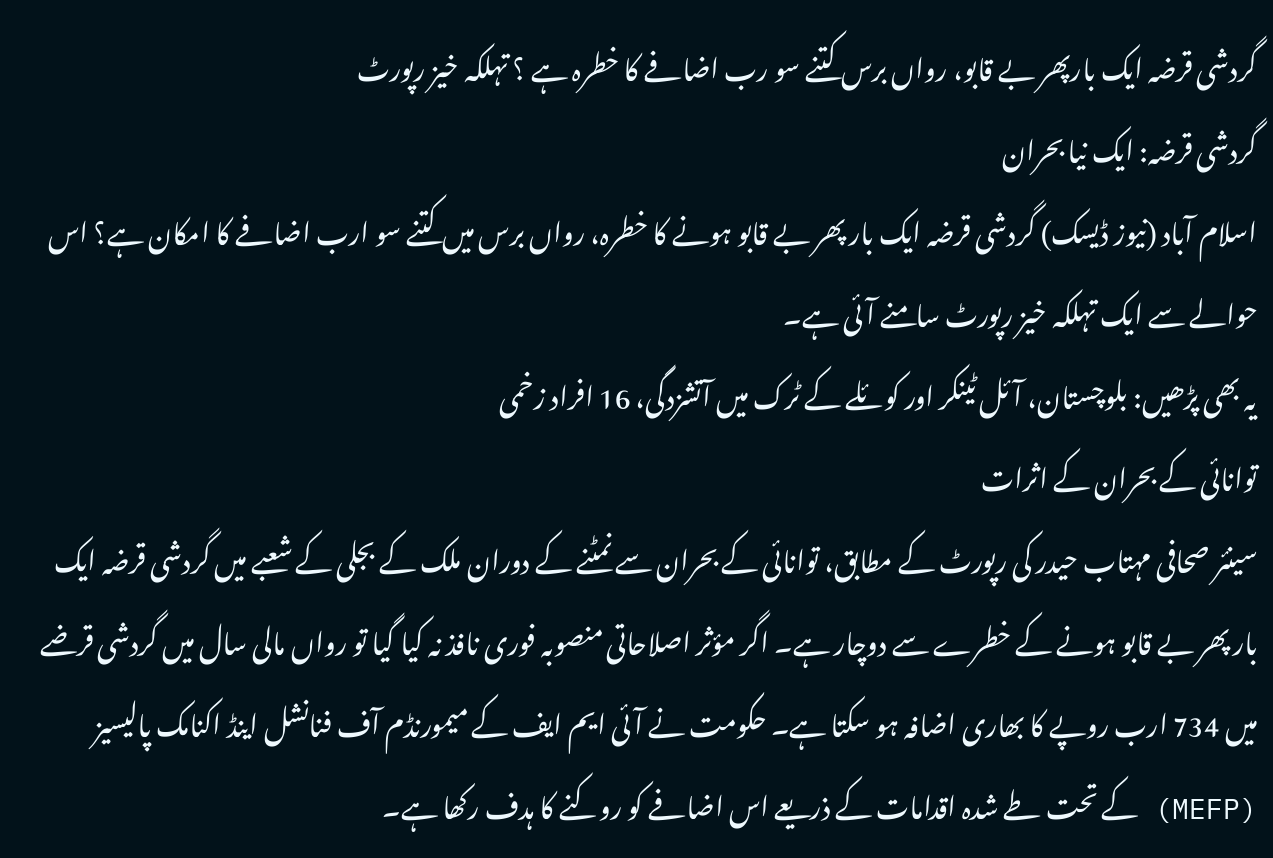گردشی قرضہ ایک بارپھر بے قابو، رواں برس کتنے سو رب اضافے کا خطرہ ہے ؟ تہلکہ خیز رپورٹ
گردشی قرضہ: ایک نیا بحران
اسلام آباد (نیوز ڈیسک) گردشی قرضہ ایک بار پھر بے قابو ہونے کا خطرہ، رواں برس میں کتنے سو ارب اضافے کا امکان ہے؟ اس حوالے سے ایک تہلکہ خیز رپورٹ سامنے آئی ہے۔
یہ بھی پڑھیں: بلوچستان، آئل ٹینکر اور کوئلے کے ٹرک میں آتشزدگی، 16 افراد زخمی
توانائی کے بحران کے اثرات
سینئر صحافی مہتاب حیدر کی رپورٹ کے مطابق، توانائی کے بحران سے نمٹنے کے دوران ملک کے بجلی کے شعبے میں گردشی قرضہ ایک بار پھر بے قابو ہونے کے خطرے سے دوچار ہے۔ اگر مؤثر اصلاحاتی منصوبہ فوری نافذ نہ کیا گیا تو رواں مالی سال میں گردشی قرضے میں 734 ارب روپے کا بھاری اضافہ ہو سکتا ہے۔ حکومت نے آئی ایم ایف کے میمورنڈم آف فنانشل اینڈ اکنامک پالیسیز (MEFP) کے تحت طے شدہ اقدامات کے ذریعے اس اضافے کو روکنے کا ہدف رکھا ہے۔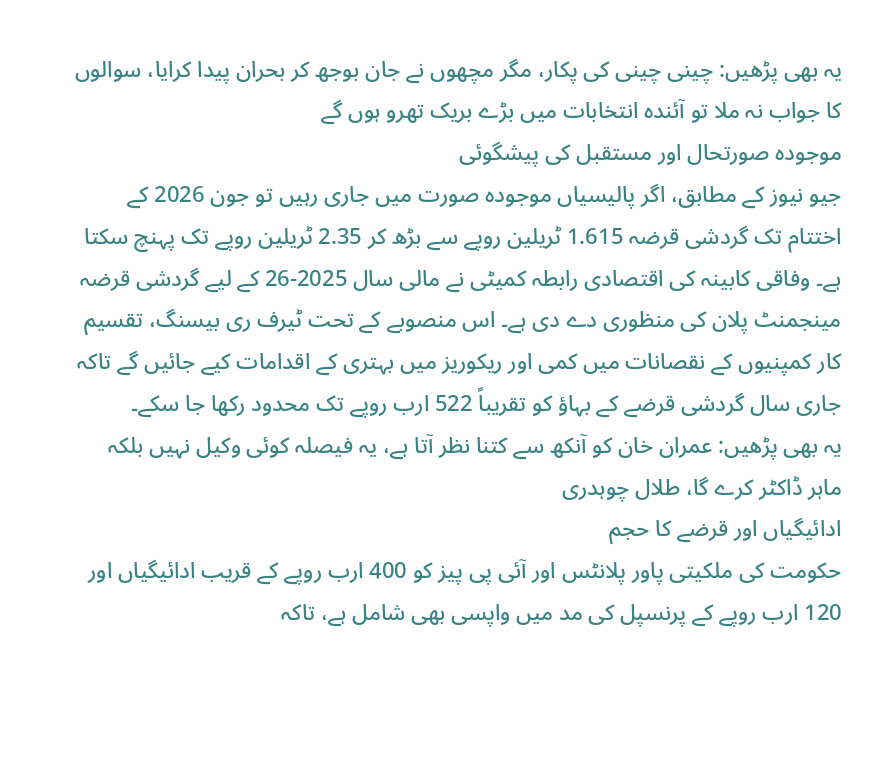یہ بھی پڑھیں: چینی چینی کی پکار، مگر مچھوں نے جان بوجھ کر بحران پیدا کرایا، سوالوں کا جواب نہ ملا تو آئندہ انتخابات میں بڑے بریک تھرو ہوں گے
موجودہ صورتحال اور مستقبل کی پیشگوئی
جیو نیوز کے مطابق، اگر پالیسیاں موجودہ صورت میں جاری رہیں تو جون 2026 کے اختتام تک گردشی قرضہ 1.615 ٹریلین روپے سے بڑھ کر 2.35 ٹریلین روپے تک پہنچ سکتا ہے۔ وفاقی کابینہ کی اقتصادی رابطہ کمیٹی نے مالی سال 2025-26 کے لیے گردشی قرضہ مینجمنٹ پلان کی منظوری دے دی ہے۔ اس منصوبے کے تحت ٹیرف ری بیسنگ، تقسیم کار کمپنیوں کے نقصانات میں کمی اور ریکوریز میں بہتری کے اقدامات کیے جائیں گے تاکہ جاری سال گردشی قرضے کے بہاؤ کو تقریباً 522 ارب روپے تک محدود رکھا جا سکے۔
یہ بھی پڑھیں: عمران خان کو آنکھ سے کتنا نظر آتا ہے، یہ فیصلہ کوئی وکیل نہیں بلکہ ماہر ڈاکٹر کرے گا، طلال چوہدری
ادائیگیاں اور قرضے کا حجم
حکومت کی ملکیتی پاور پلانٹس اور آئی پی پیز کو 400 ارب روپے کے قریب ادائیگیاں اور 120 ارب روپے کے پرنسپل کی مد میں واپسی بھی شامل ہے، تاکہ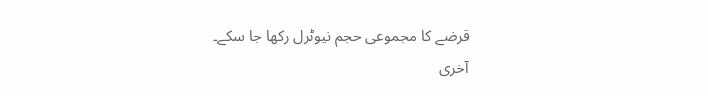قرضے کا مجموعی حجم نیوٹرل رکھا جا سکے۔
آخری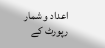اعداد و شمار
رپورٹ کے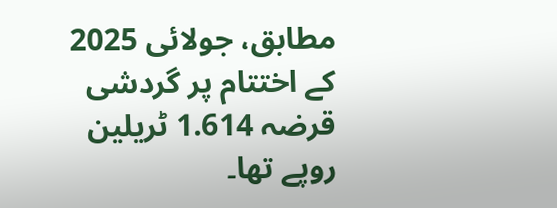مطابق، جولائی 2025 کے اختتام پر گردشی قرضہ 1.614 ٹریلین روپے تھا۔